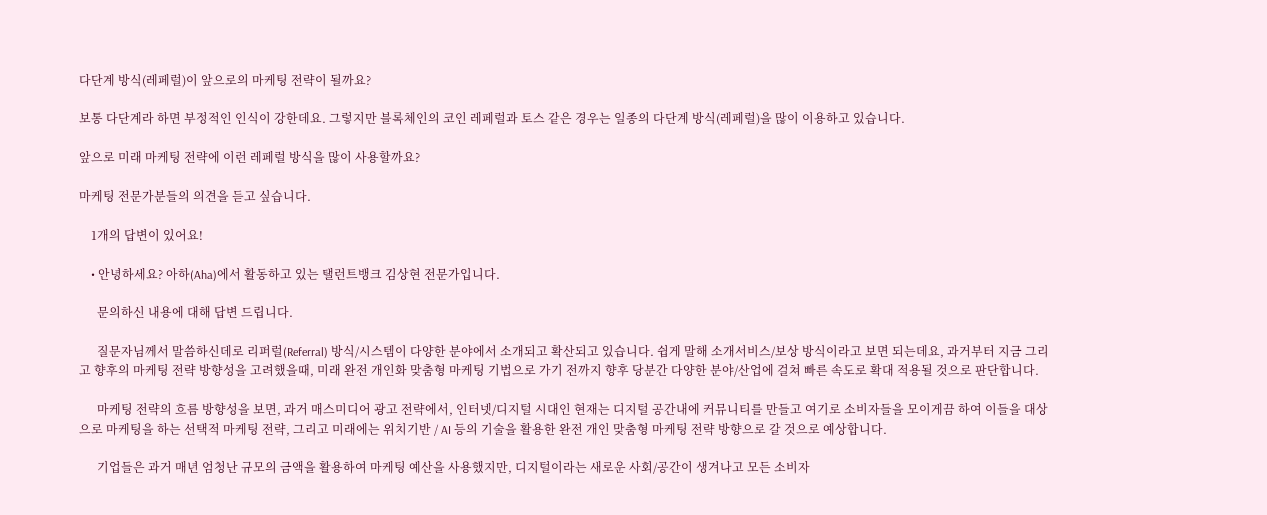다단계 방식(레페럴)이 앞으로의 마케팅 전략이 될까요?

보통 다단계라 하면 부정적인 인식이 강한데요. 그렇지만 블록체인의 코인 레페럴과 토스 같은 경우는 일종의 다단계 방식(레페럴)을 많이 이용하고 있습니다.

앞으로 미래 마케팅 전략에 이런 레페럴 방식을 많이 사용할까요?

마케팅 전문가분들의 의견을 듣고 싶습니다.

    1개의 답변이 있어요!

    • 안녕하세요? 아하(Aha)에서 활동하고 있는 탤런트뱅크 김상현 전문가입니다.

      문의하신 내용에 대해 답변 드립니다.

      질문자님께서 말씀하신데로 리퍼럴(Referral) 방식/시스템이 다양한 분야에서 소개되고 확산되고 있습니다. 쉽게 말해 소개서비스/보상 방식이라고 보면 되는데요, 과거부터 지금 그리고 향후의 마케팅 전략 방향성을 고려했을때, 미래 완전 개인화 맞춤형 마케팅 기법으로 가기 전까지 향후 당분간 다양한 분야/산업에 걸쳐 빠른 속도로 확대 적용될 것으로 판단합니다.

      마케팅 전략의 흐름 방향성을 보면, 과거 매스미디어 광고 전략에서, 인터넷/디지털 시대인 현재는 디지털 공간내에 커뮤니티를 만들고 여기로 소비자들을 모이게끔 하여 이들을 대상으로 마케팅을 하는 선택적 마케팅 전략, 그리고 미래에는 위치기반 / AI 등의 기술을 활용한 완전 개인 맞춤형 마케팅 전략 방향으로 갈 것으로 예상합니다.

      기업들은 과거 매년 엄청난 규모의 금액을 활용하여 마케팅 예산을 사용했지만, 디지털이라는 새로운 사회/공간이 생겨나고 모든 소비자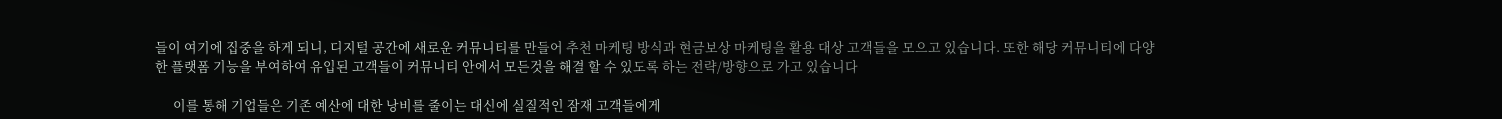들이 여기에 집중을 하게 되니, 디지털 공간에 새로운 커뮤니티를 만들어 추천 마케팅 방식과 현금보상 마케팅을 활용 대상 고객들을 모으고 있습니다. 또한 해당 커뮤니티에 다양한 플랫폼 기능을 부여하여 유입된 고객들이 커뮤니티 안에서 모든것을 해결 할 수 있도록 하는 전략/방향으로 가고 있습니다

      이를 통해 기업들은 기존 예산에 대한 낭비를 줄이는 대신에 실질적인 잠재 고객들에게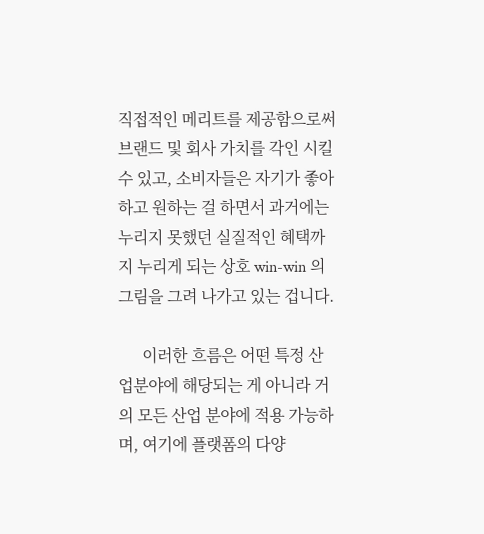직접적인 메리트를 제공함으로써 브랜드 및 회사 가치를 각인 시킬 수 있고, 소비자들은 자기가 좋아하고 원하는 걸 하면서 과거에는 누리지 못했던 실질적인 혜택까지 누리게 되는 상호 win-win 의 그림을 그려 나가고 있는 겁니다.

      이러한 흐름은 어떤 특정 산업분야에 해당되는 게 아니라 거의 모든 산업 분야에 적용 가능하며, 여기에 플랫폼의 다양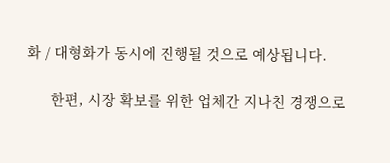화 / 대형화가 동시에 진행될 것으로 예상됩니다.

      한편, 시장 확보를 위한 업체간 지나친 경쟁으로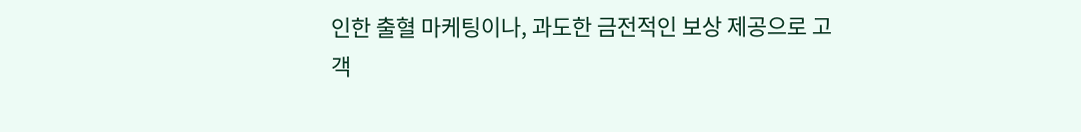인한 출혈 마케팅이나, 과도한 금전적인 보상 제공으로 고객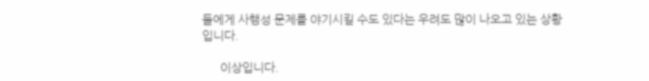들에게 사행성 문제를 야기시킬 수도 있다는 우려도 많이 나오고 있는 상황입니다.

      이상입니다.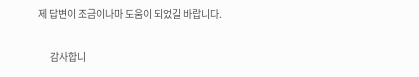제 답변이 조금이나마 도움이 되었길 바랍니다.

      감사합니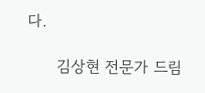다.

      김상현 전문가 드림